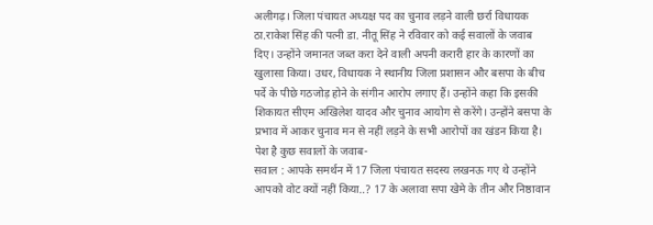अलीगढ़। जिला पंचायत अध्यक्ष पद का चुनाव लड़ने वाली छर्रा विधायक ठा.राकेश सिंह की पत्नी डा. नीतू सिंह ने रविवार को कई सवालों के जवाब दिए। उन्होंने जमानत जब्त करा देने वाली अपनी करारी हार के कारणों का खुलासा किया। उधर, विधायक ने स्थानीय जिला प्रशासन और बसपा के बीच पर्दे के पीछे गठजोड़ होने के संगीन आरोप लगाए हैं। उन्होंने कहा कि इसकी शिकायत सीएम अखिलेश यादव और चुनाव आयोग से करेंगे। उन्होंने बसपा के प्रभाव में आकर चुनाव मन से नहीं लड़ने के सभी आरोपों का खंडन किया है। पेश है कुछ सवालों के जवाब-
सवाल : आपके समर्थन में 17 जिला पंचायत सदस्य लखनऊ गए थे उन्होंने आपको वोट क्यों नहीं किया..? 17 के अलावा सपा खेमे के तीन और निष्ठावान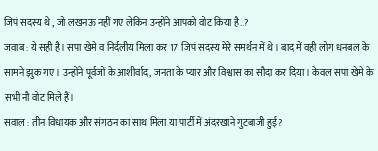जिपं सदस्य थे , जो लखनऊ नहीं गए लेकिन उन्होंने आपको वोट किया है..?
जवाब : ये सही है। सपा खेमे व निर्दलीय मिला कर 17 जिपं सदस्य मेरे समर्थन में थे। बाद में वही लोग धनबल के सामने झुक गए। उन्होंने पूर्वजों के आशीर्वाद, जनता के प्यार और विश्वास का सौदा कर दिया। केवल सपा खेमे के सभी नौ वोट मिले हैं।
सवाल : तीन विधायक और संगठन का साथ मिला या पार्टी में अंदरखाने गुटबाजी हुई?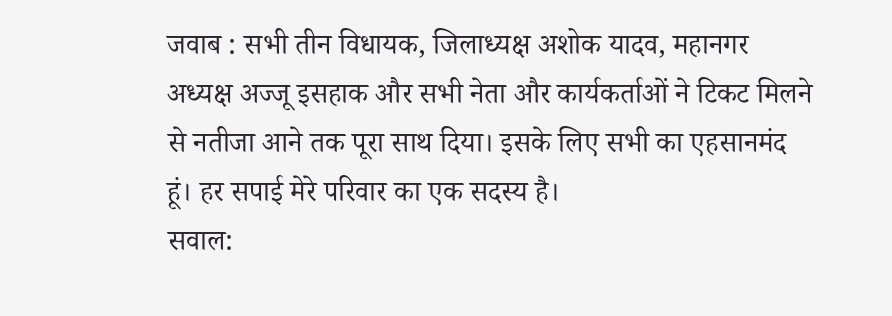जवाब : सभी तीन विधायक, जिलाध्यक्ष अशोक यादव, महानगर अध्यक्ष अज्जू इसहाक और सभी नेता और कार्यकर्ताओं ने टिकट मिलने से नतीजा आने तक पूरा साथ दिया। इसके लिए सभी का एहसानमंद हूं। हर सपाई मेरे परिवार का एक सदस्य है।
सवाल: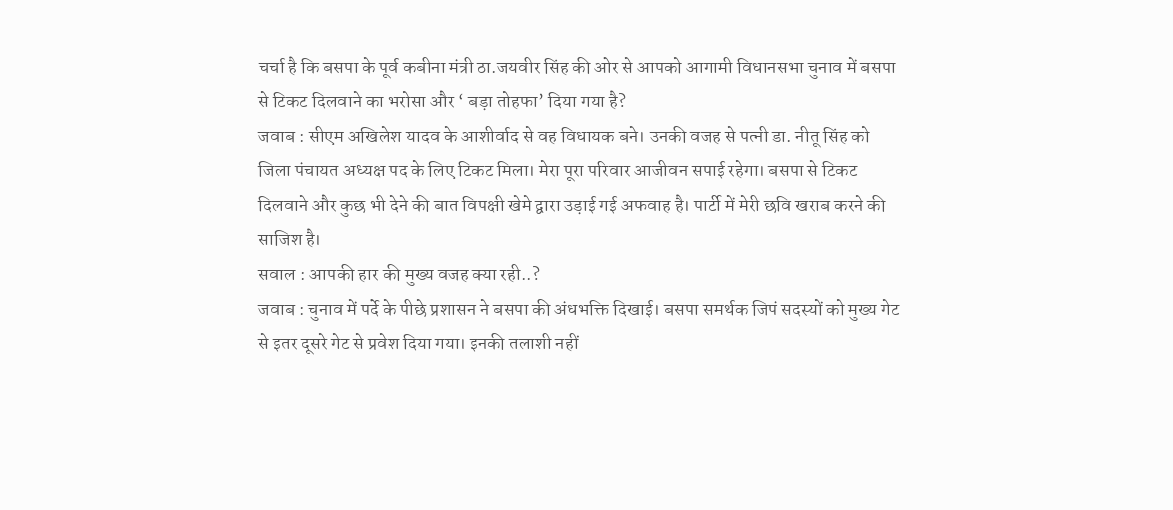चर्चा है कि बसपा के पूर्व कबीना मंत्री ठा.जयवीर सिंह की ओर से आपको आगामी विधानसभा चुनाव में बसपा से टिकट दिलवाने का भरोसा और ‘ बड़ा तोहफा’ दिया गया है?
जवाब : सीएम अखिलेश यादव के आशीर्वाद से वह विधायक बने। उनकी वजह से पत्नी डा. नीतू सिंह को जिला पंचायत अध्यक्ष पद के लिए टिकट मिला। मेरा पूरा परिवार आजीवन सपाई रहेगा। बसपा से टिकट दिलवाने और कुछ भी देने की बात विपक्षी खेमे द्वारा उड़ाई गई अफवाह है। पार्टी में मेरी छवि खराब करने की साजिश है।
सवाल : आपकी हार की मुख्य वजह क्या रही..?
जवाब : चुनाव में पर्दे के पीछे प्रशासन ने बसपा की अंधभक्ति दिखाई। बसपा समर्थक जिपं सदस्यों को मुख्य गेट से इतर दूसरे गेट से प्रवेश दिया गया। इनकी तलाशी नहीं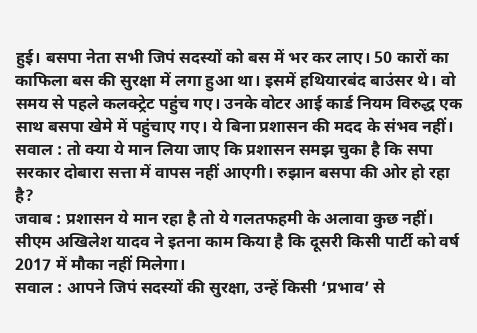हुई। बसपा नेता सभी जिपं सदस्यों को बस में भर कर लाए। 50 कारों का काफिला बस की सुरक्षा में लगा हुआ था। इसमें हथियारबंद बाउंसर थे। वो समय से पहले कलक्ट्रेट पहुंच गए। उनके वोटर आई कार्ड नियम विरुद्ध एक साथ बसपा खेमे में पहुंचाए गए। ये बिना प्रशासन की मदद के संभव नहीं।
सवाल : तो क्या ये मान लिया जाए कि प्रशासन समझ चुका है कि सपा सरकार दोबारा सत्ता में वापस नहीं आएगी। रुझान बसपा की ओर हो रहा है?
जवाब : प्रशासन ये मान रहा है तो ये गलतफहमी के अलावा कुछ नहीं। सीएम अखिलेश यादव ने इतना काम किया है कि दूसरी किसी पार्टी को वर्ष 2017 में मौका नहीं मिलेगा।
सवाल : आपने जिपं सदस्यों की सुरक्षा, उन्हें किसी ‘प्रभाव’ से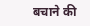बचाने की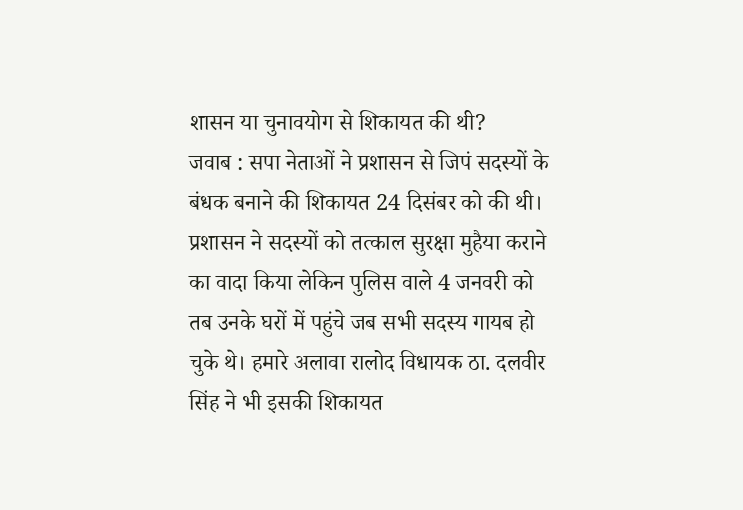शासन या चुनावयोग से शिकायत की थी?
जवाब : सपा नेताओं ने प्रशासन से जिपं सदस्यों के बंधक बनाने की शिकायत 24 दिसंबर को की थी। प्रशासन ने सदस्यों को तत्काल सुरक्षा मुहैया कराने का वादा किया लेकिन पुलिस वाले 4 जनवरी को तब उनके घरों में पहुंचे जब सभी सदस्य गायब हो चुके थे। हमारे अलावा रालोद विधायक ठा. दलवीर सिंह ने भी इसकी शिकायत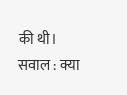की थी।
सवाल : क्या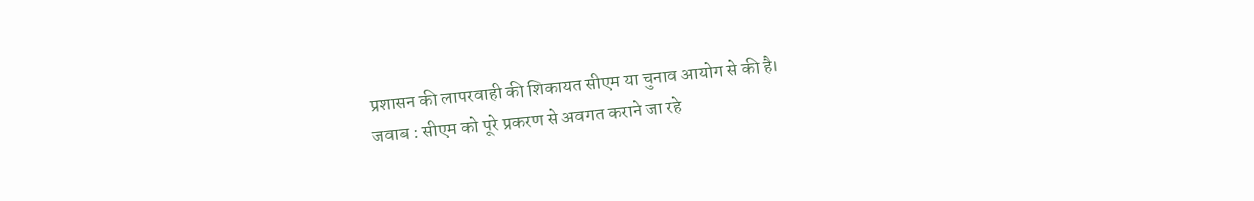प्रशासन की लापरवाही की शिकायत सीएम या चुनाव आयोग से की है।
जवाब : सीएम को पूरे प्रकरण से अवगत कराने जा रहे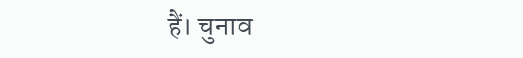हैं। चुनाव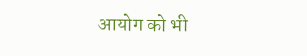आयोग को भी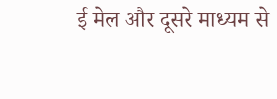ई मेल और दूसरे माध्यम से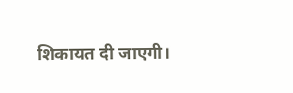शिकायत दी जाएगी।